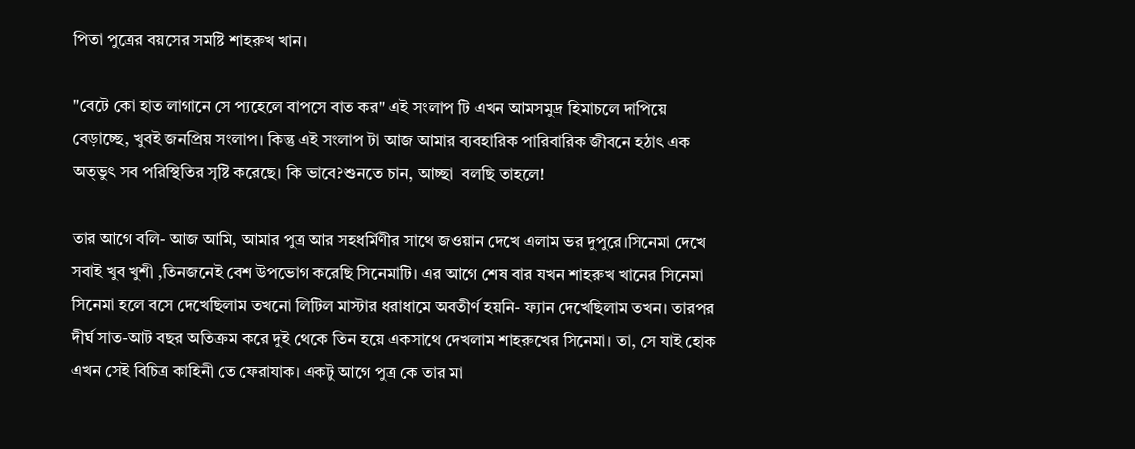পিতা পুত্রের বয়সের সমষ্টি শাহরুখ খান।

"বেটে কো হাত লাগানে সে প্যহেলে বাপসে বাত কর" এই সংলাপ টি এখন আমসমুদ্র হিমাচলে দাপিয়ে বেড়াচ্ছে, খুবই জনপ্রিয় সংলাপ। কিন্তু এই সংলাপ টা আজ আমার ব্যবহারিক পারিবারিক জীবনে হঠাৎ এক অত্ভুৎ সব পরিস্থিতির সৃষ্টি করেছে। কি ভাবে?শুনতে চান, আচ্ছা  বলছি তাহলে!

তার আগে বলি- আজ আমি, আমার পুত্র আর সহধর্মিণীর সাথে জওয়ান দেখে এলাম ভর দুপুরে।সিনেমা দেখে সবাই খুব খুশী ,তিনজনেই বেশ উপভোগ করেছি সিনেমাটি। এর আগে শেষ বার যখন শাহরুখ খানের সিনেমা সিনেমা হলে বসে দেখেছিলাম তখনো লিটিল মাস্টার ধরাধামে অবতীর্ণ হয়নি- ফ্যান দেখেছিলাম তখন। তারপর দীর্ঘ সাত-আট বছর অতিক্রম করে দুই থেকে তিন হয়ে একসাথে দেখলাম শাহরুখের সিনেমা। তা, সে যাই হোক এখন সেই বিচিত্র কাহিনী তে ফেরাযাক। একটু আগে পুত্র কে তার মা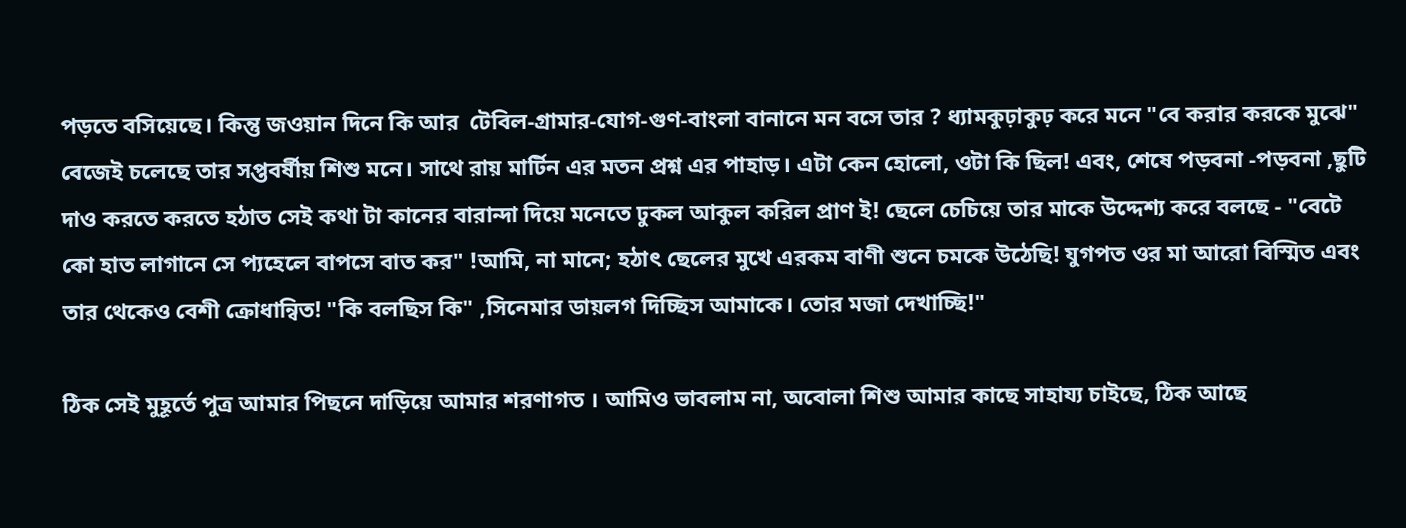পড়তে বসিয়েছে। কিন্তু জওয়ান দিনে কি আর  টেবিল-গ্রামার-যোগ-গুণ-বাংলা বানানে মন বসে তার ? ধ্যামকুঢ়াকুঢ় করে মনে "বে করার করকে মুঝে" বেজেই চলেছে তার সপ্তবর্ষীয় শিশু মনে। সাথে রায় মার্টিন এর মতন প্রশ্ন এর পাহাড়। এটা কেন হোলো, ওটা কি ছিল! এবং, শেষে পড়বনা -পড়বনা ,ছুটি দাও করতে করতে হঠাত সেই কথা টা কানের বারান্দা দিয়ে মনেতে ঢুকল আকুল করিল প্রাণ ই! ছেলে চেচিয়ে তার মাকে উদ্দেশ্য করে বলছে - "বেটে কো হাত লাগানে সে প্যহেলে বাপসে বাত কর" !আমি, না মানে; হঠাৎ ছেলের মুখে এরকম বাণী শুনে চমকে উঠেছি! যুগপত ওর মা আরো বিস্মিত এবং তার থেকেও বেশী ক্রোধান্বিত! "কি বলছিস কি" ,সিনেমার ডায়লগ দিচ্ছিস আমাকে। তোর মজা দেখাচ্ছি!"

ঠিক সেই মুহূর্তে পুত্র আমার পিছনে দাড়িয়ে আমার শরণাগত । আমিও ভাবলাম না, অবোলা শিশু আমার কাছে সাহায্য চাইছে, ঠিক আছে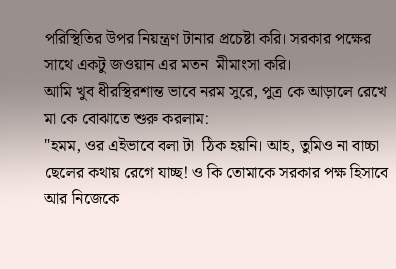পরিস্থিতির উপর নিয়ন্ত্রণ টানার প্রচেষ্টা করি। সরকার পক্ষের সাথে একটু জওয়ান এর মতন  মীমাংসা করি।
আমি খুব ধীরস্থিরশান্ত ভাবে নরম সুরে, পুত্র কে আড়ালে রেখে মা কে বোঝাতে শুরু করলাম:
"হমম, ওর এইভাবে বলা টা  ঠিক হয়নি। আহ, তুমিও না বাচ্চা ছেলের কথায় রেগে যাচ্ছ! ও কি তোমাকে সরকার পক্ষ হিসাবে আর নিজেকে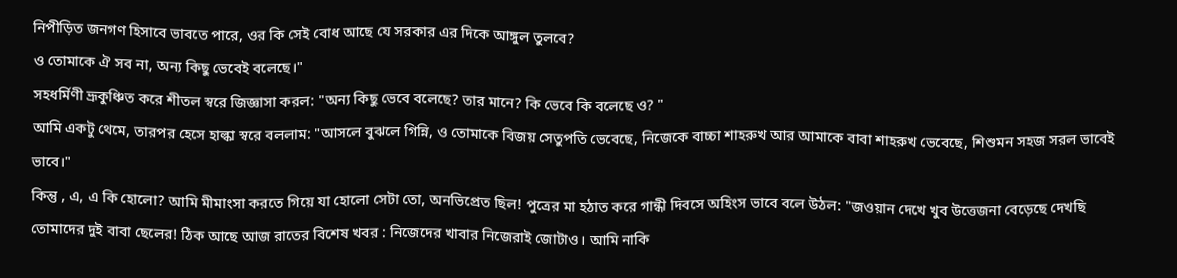নিপীড়িত জনগণ হিসাবে ভাবতে পারে, ওর কি সেই বোধ আছে যে সরকার এর দিকে আঙ্গুল তুলবে?
ও তোমাকে ঐ সব না, অন্য কিছু ভেবেই বলেছে।"
সহধর্মিণী ভ্রূকুঞ্চিত করে শীতল স্বরে জিজ্ঞাসা করল: "অন্য কিছু ভেবে বলেছে? তার মানে? কি ভেবে কি বলেছে ও? "
আমি একটু থেমে, তারপর হেসে হাল্কা স্বরে বললাম: "আসলে বুঝলে গিন্নি, ও তোমাকে বিজয় সেতুপতি ভেবেছে, নিজেকে বাচ্চা শাহরুখ আর আমাকে বাবা শাহরুখ ভেবেছে, শিশুমন সহজ সরল ভাবেই ভাবে।"
কিন্তু , এ, এ কি হোলো? আমি মীমাংসা করতে গিয়ে যা হোলো সেটা তো, অনভিপ্রেত ছিল! পুত্রের মা হঠাত করে গান্ধী দিবসে অহিংস ভাবে বলে উঠল: "জওয়ান দেখে খুব উত্তেজনা বেড়েছে দেখছি তোমাদের দুই বাবা ছেলের! ঠিক আছে আজ রাতের বিশেষ খবর : নিজেদের খাবার নিজেরাই জোটাও। আমি নাকি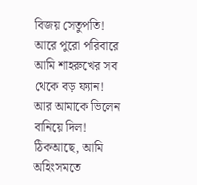বিজয় সেতুপতি! আরে পুরো পরিবারে আমি শাহরুখের সব থেকে বড় ফ্যান! আর আমাকে ভিলেন বানিয়ে দিল!
ঠিকআছে, আমি অহিংসমতে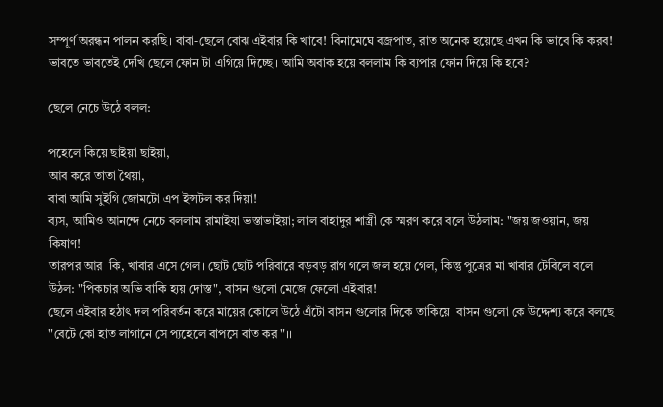সম্পূর্ণ অরন্ধন পালন করছি। বাবা-ছেলে বোঝ এইবার কি খাবে! বিনামেঘে বজ্রপাত, রাত অনেক হয়েছে এখন কি ভাবে কি করব! ভাবতে ভাবতেই দেখি ছেলে ফোন টা এগিয়ে দিচ্ছে। আমি অবাক হয়ে বললাম কি ব্যপার ফোন দিয়ে কি হবে?

ছেলে নেচে উঠে বলল:

পহেলে কিয়ে ছাইয়া ছাইয়া,
আব করে তাতা থৈয়া,
বাবা আমি সুইগি জোমটো এপ ইন্সটল কর দিয়া!
ব্যস, আমিও আনন্দে নেচে বললাম রামাইযা ভস্তাভাইয়া; লাল বাহাদুর শাস্ত্রী কে স্মরণ করে বলে উঠলাম: "জয় জওয়ান, জয় কিষাণ!
তারপর আর  কি, খাবার এসে গেল। ছোট ছোট পরিবারে বড়বড় রাগ গলে জল হয়ে গেল, কিন্তু পুত্রের মা খাবার টেবিলে বলে উঠল: "পিকচার অভি বাকি হ্যয় দোস্ত", বাসন গুলো মেজে ফেলো এইবার!
ছেলে এইবার হঠাৎ দল পরিবর্তন করে মায়ের কোলে উঠে এঁটো বাসন গুলোর দিকে তাকিয়ে  বাসন গুলো কে উদ্দেশ্য করে বলছে "বেটে কো হাত লাগানে সে প্যহেলে বাপসে বাত কর"।।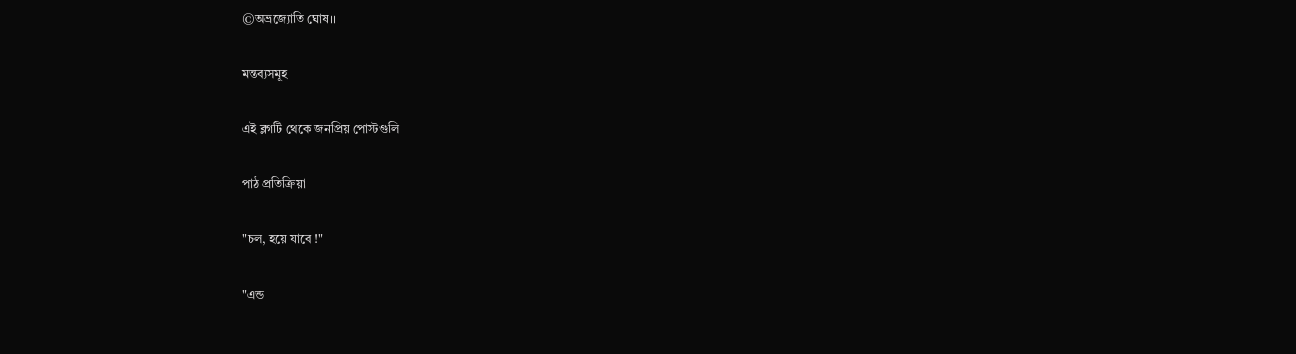©অভ্রজ্যোতি ঘোষ।।

মন্তব্যসমূহ

এই ব্লগটি থেকে জনপ্রিয় পোস্টগুলি

পাঠ প্রতিক্রিয়া

"চল, হয়ে যাবে !"

"এন্ড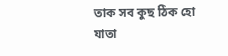তাক সব কুছ ঠিক হো যাতা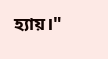হ্যায়।"